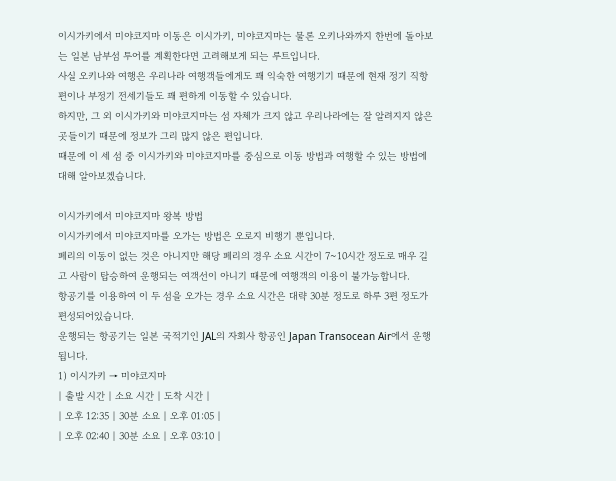이시가키에서 미야코지마 이동은 이시가키, 미야코지마는 물론 오키나와까지 한번에 돌아보는 일본 남부섬 투어를 계획한다면 고려해보게 되는 루트입니다.
사실 오키나와 여행은 우리나라 여행객들에게도 꽤 익숙한 여행기기 때문에 현재 정기 직항편이나 부정기 전세기들도 꽤 편하게 이동할 수 있습니다.
하지만, 그 외 이시가키와 미야코지마는 섬 자체가 크지 않고 우리나라에는 잘 알려지지 않은 곳들이기 때문에 정보가 그리 많지 않은 편입니다.
때문에 이 세 섬 중 이시가키와 미야코지마를 중심으로 이동 방법과 여행할 수 있는 방법에 대해 알아보겠습니다.

이시가키에서 미야코지마 왕복 방법
이시가키에서 미야코지마를 오가는 방법은 오로지 비행기 뿐입니다.
페리의 이동이 없는 것은 아니지만 해당 페리의 경우 소요 시간이 7~10시간 정도로 매우 길고 사람이 탑승하여 운행되는 여객선이 아니기 때문에 여행객의 이용이 불가능합니다.
항공기를 이용하여 이 두 섬을 오가는 경우 소요 시간은 대략 30분 정도로 하루 3편 정도가 편성되어있습니다.
운행되는 항공기는 일본 국적기인 JAL의 자회사 항공인 Japan Transocean Air에서 운행됩니다.
1) 이시가키 → 미야코지마
| 출발 시간 | 소요 시간 | 도착 시간 |
| 오후 12:35 | 30분 소요 | 오후 01:05 |
| 오후 02:40 | 30분 소요 | 오후 03:10 |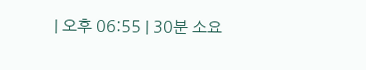| 오후 06:55 | 30분 소요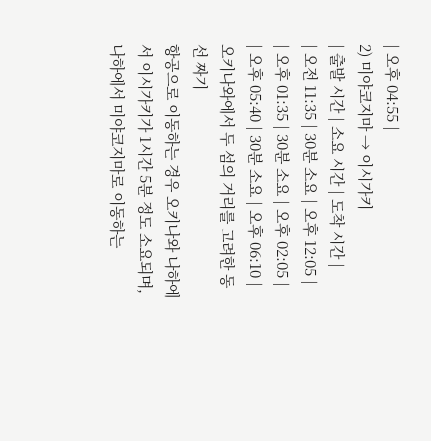| 오후 04:55 |
2) 미야코지마 → 이시가키
| 출발 시간 | 소요 시간 | 도착 시간 |
| 오전 11:35 | 30분 소요 | 오후 12:05 |
| 오후 01:35 | 30분 소요 | 오후 02:05 |
| 오후 05:40 | 30분 소요 | 오후 06:10 |
오키나와에서 두 섬의 거리를 고려한 동선 짜기
항공으로 이동하는 경우 오키나와 나하에서 이시가키가 1시간 5분 정도 소요되며, 나하에서 미야코지마로 이동하는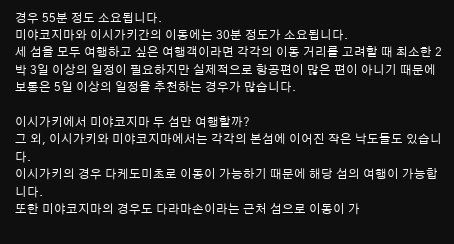경우 55분 정도 소요됩니다.
미야코지마와 이시가키간의 이동에는 30분 정도가 소요됩니다.
세 섬을 모두 여행하고 싶은 여행객이라면 각각의 이동 거리를 고려할 때 최소한 2박 3일 이상의 일정이 필요하지만 실제적으로 항공편이 많은 편이 아니기 때문에 보통은 5일 이상의 일정을 추천하는 경우가 많습니다.

이시가키에서 미야코지마 두 섬만 여행할까?
그 외, 이시가키와 미야코지마에서는 각각의 본섬에 이어진 작은 낙도들도 있습니다.
이시가키의 경우 다케도미초로 이동이 가능하기 때문에 해당 섬의 여행이 가능합니다.
또한 미야코지마의 경우도 다라마손이라는 근처 섬으로 이동이 가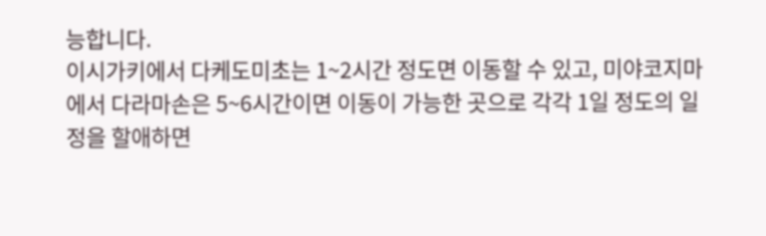능합니다.
이시가키에서 다케도미초는 1~2시간 정도면 이동할 수 있고, 미야코지마에서 다라마손은 5~6시간이면 이동이 가능한 곳으로 각각 1일 정도의 일정을 할애하면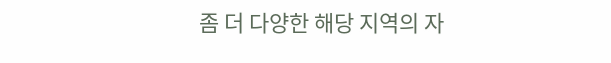좀 더 다양한 해당 지역의 자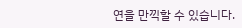연을 만끽할 수 있습니다.